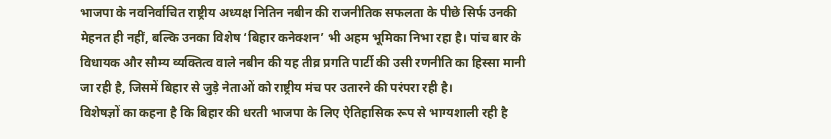भाजपा के नवनिर्वाचित राष्ट्रीय अध्यक्ष नितिन नबीन की राजनीतिक सफलता के पीछे सिर्फ उनकी मेहनत ही नहीं, बल्कि उनका विशेष ‘बिहार कनेक्शन’ भी अहम भूमिका निभा रहा है। पांच बार के विधायक और सौम्य व्यक्तित्व वाले नबीन की यह तीव्र प्रगति पार्टी की उसी रणनीति का हिस्सा मानी जा रही है, जिसमें बिहार से जुड़े नेताओं को राष्ट्रीय मंच पर उतारने की परंपरा रही है।
विशेषज्ञों का कहना है कि बिहार की धरती भाजपा के लिए ऐतिहासिक रूप से भाग्यशाली रही है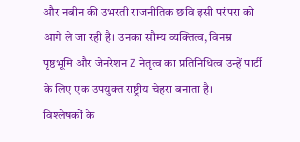और नबीन की उभरती राजनीतिक छवि इसी परंपरा को आगे ले जा रही है। उनका सौम्य व्यक्तित्व, विनम्र पृष्ठभूमि और जेनरेशन Z नेतृत्व का प्रतिनिधित्व उन्हें पार्टी के लिए एक उपयुक्त राष्ट्रीय चेहरा बनाता है।
विश्लेषकों के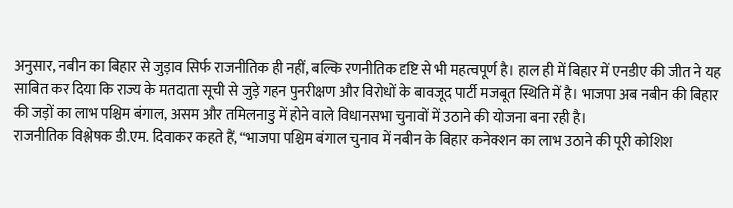अनुसार, नबीन का बिहार से जुड़ाव सिर्फ राजनीतिक ही नहीं, बल्कि रणनीतिक दृष्टि से भी महत्वपूर्ण है। हाल ही में बिहार में एनडीए की जीत ने यह साबित कर दिया कि राज्य के मतदाता सूची से जुड़े गहन पुनरीक्षण और विरोधों के बावजूद पार्टी मजबूत स्थिति में है। भाजपा अब नबीन की बिहार की जड़ों का लाभ पश्चिम बंगाल, असम और तमिलनाडु में होने वाले विधानसभा चुनावों में उठाने की योजना बना रही है।
राजनीतिक विश्लेषक डी.एम. दिवाकर कहते हैं, “भाजपा पश्चिम बंगाल चुनाव में नबीन के बिहार कनेक्शन का लाभ उठाने की पूरी कोशिश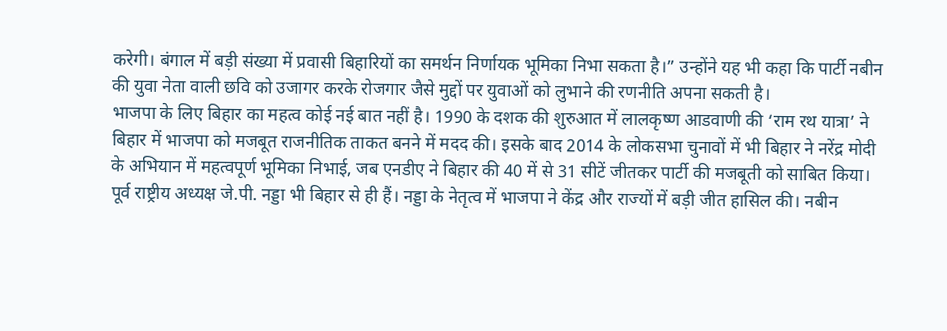करेगी। बंगाल में बड़ी संख्या में प्रवासी बिहारियों का समर्थन निर्णायक भूमिका निभा सकता है।” उन्होंने यह भी कहा कि पार्टी नबीन की युवा नेता वाली छवि को उजागर करके रोजगार जैसे मुद्दों पर युवाओं को लुभाने की रणनीति अपना सकती है।
भाजपा के लिए बिहार का महत्व कोई नई बात नहीं है। 1990 के दशक की शुरुआत में लालकृष्ण आडवाणी की ‘राम रथ यात्रा’ ने बिहार में भाजपा को मजबूत राजनीतिक ताकत बनने में मदद की। इसके बाद 2014 के लोकसभा चुनावों में भी बिहार ने नरेंद्र मोदी के अभियान में महत्वपूर्ण भूमिका निभाई, जब एनडीए ने बिहार की 40 में से 31 सीटें जीतकर पार्टी की मजबूती को साबित किया।
पूर्व राष्ट्रीय अध्यक्ष जे.पी. नड्डा भी बिहार से ही हैं। नड्डा के नेतृत्व में भाजपा ने केंद्र और राज्यों में बड़ी जीत हासिल की। नबीन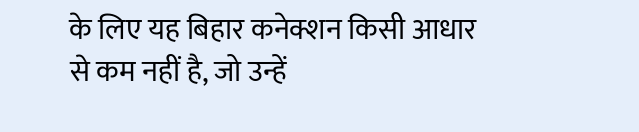के लिए यह बिहार कनेक्शन किसी आधार से कम नहीं है, जो उन्हें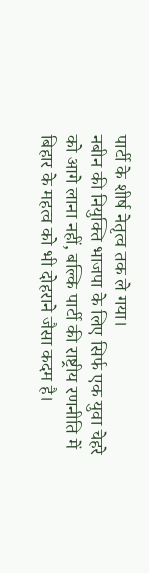पार्टी के शीर्ष नेतृत्व तक ले गया।
नबीन की नियुक्ति भाजपा के लिए सिर्फ एक युवा चेहरे को आगे लाना नहीं, बल्कि पार्टी की राष्ट्रीय रणनीति में बिहार के महत्व को भी दोहराने जैसा कदम है।